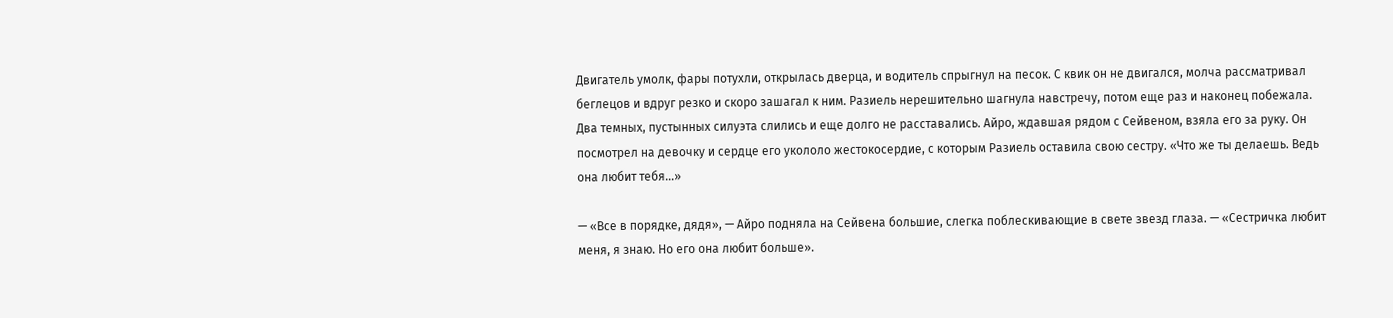Двигатель умолк, фары потухли, открылась дверца, и водитель спрыгнул на песок. С квик он не двигался, молча рассматривал беглецов и вдруг резко и скоро зашагал к ним. Разиель нерешительно шагнула навстречу, потом еще раз и наконец побежала. Два темных, пустынных силуэта слились и еще долго не расставались. Айро, ждавшая рядом с Сейвеном, взяла его за руку. Он посмотрел на девочку и сердце его укололо жестокосердие, с которым Разиель оставила свою сестру. «Что же ты делаешь. Ведь она любит тебя…»

— «Все в порядке, дядя», — Айро подняла на Сейвена большие, слегка поблескивающие в свете звезд глаза. — «Сестричка любит меня, я знаю. Но его она любит больше».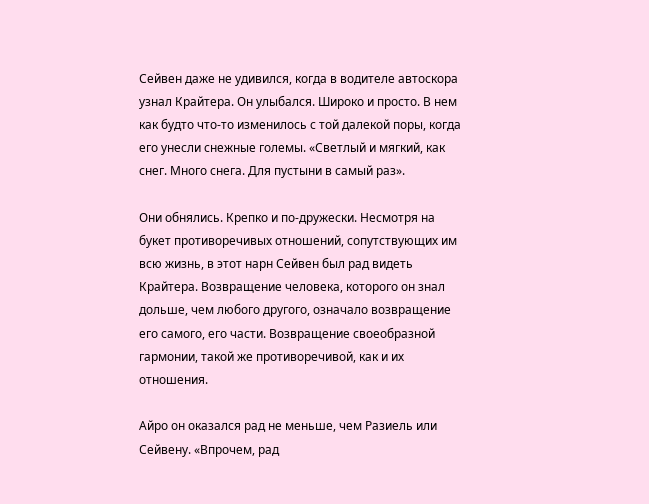Сейвен даже не удивился, когда в водителе автоскора узнал Крайтера. Он улыбался. Широко и просто. В нем как будто что-то изменилось с той далекой поры, когда его унесли снежные големы. «Светлый и мягкий, как снег. Много снега. Для пустыни в самый раз».

Они обнялись. Крепко и по-дружески. Несмотря на букет противоречивых отношений, сопутствующих им всю жизнь, в этот нарн Сейвен был рад видеть Крайтера. Возвращение человека, которого он знал дольше, чем любого другого, означало возвращение его самого, его части. Возвращение своеобразной гармонии, такой же противоречивой, как и их отношения.

Айро он оказался рад не меньше, чем Разиель или Сейвену. «Впрочем, рад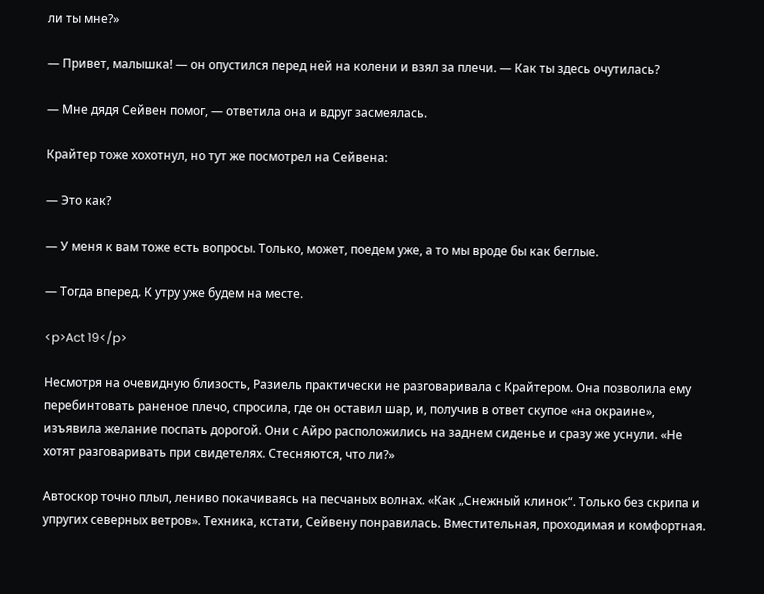ли ты мне?»

— Привет, малышка! — он опустился перед ней на колени и взял за плечи. — Как ты здесь очутилась?

— Мне дядя Сейвен помог, — ответила она и вдруг засмеялась.

Крайтер тоже хохотнул, но тут же посмотрел на Сейвена:

— Это как?

— У меня к вам тоже есть вопросы. Только, может, поедем уже, а то мы вроде бы как беглые.

— Тогда вперед. К утру уже будем на месте.

<p>Act 19</p>

Несмотря на очевидную близость, Разиель практически не разговаривала с Крайтером. Она позволила ему перебинтовать раненое плечо, спросила, где он оставил шар, и, получив в ответ скупое «на окраине», изъявила желание поспать дорогой. Они с Айро расположились на заднем сиденье и сразу же уснули. «Не хотят разговаривать при свидетелях. Стесняются, что ли?»

Автоскор точно плыл, лениво покачиваясь на песчаных волнах. «Как „Снежный клинок“. Только без скрипа и упругих северных ветров». Техника, кстати, Сейвену понравилась. Вместительная, проходимая и комфортная.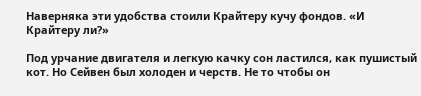Наверняка эти удобства стоили Крайтеру кучу фондов. «И Крайтеру ли?»

Под урчание двигателя и легкую качку сон ластился, как пушистый кот. Но Сейвен был холоден и черств. Не то чтобы он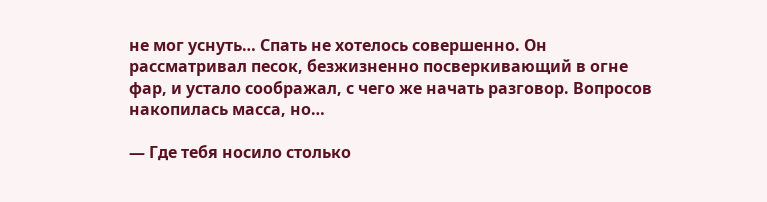не мог уснуть… Спать не хотелось совершенно. Он рассматривал песок, безжизненно посверкивающий в огне фар, и устало соображал, с чего же начать разговор. Вопросов накопилась масса, но…

— Где тебя носило столько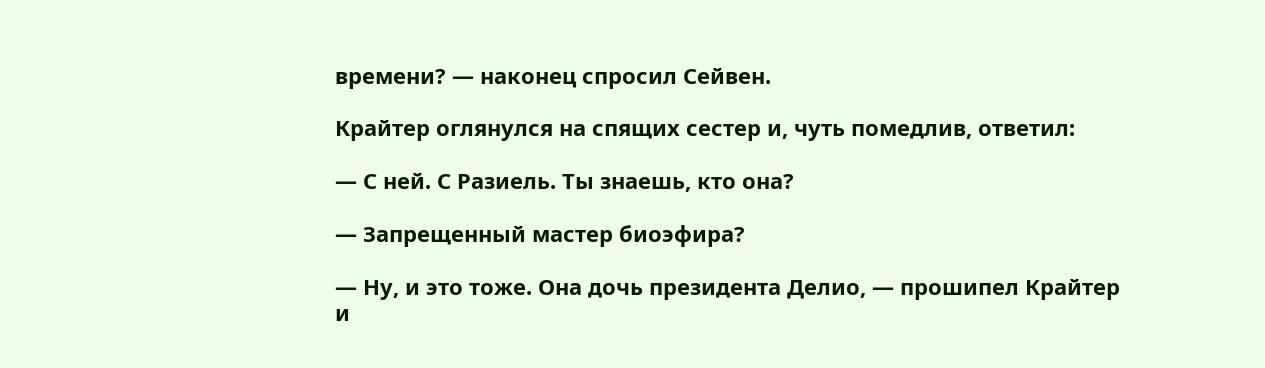времени? — наконец спросил Сейвен.

Крайтер оглянулся на спящих сестер и, чуть помедлив, ответил:

— С ней. С Разиель. Ты знаешь, кто она?

— Запрещенный мастер биоэфира?

— Ну, и это тоже. Она дочь президента Делио, — прошипел Крайтер и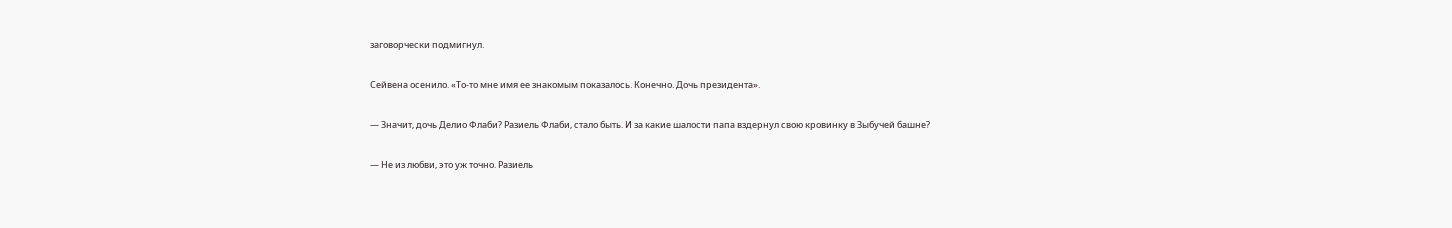заговорчески подмигнул.

Сейвена осенило. «То-то мне имя ее знакомым показалось. Конечно. Дочь президента».

— Значит, дочь Делио Флаби? Разиель Флаби, стало быть. И за какие шалости папа вздернул свою кровинку в Зыбучей башне?

— Не из любви, это уж точно. Разиель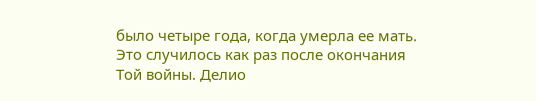было четыре года, когда умерла ее мать. Это случилось как раз после окончания Той войны. Делио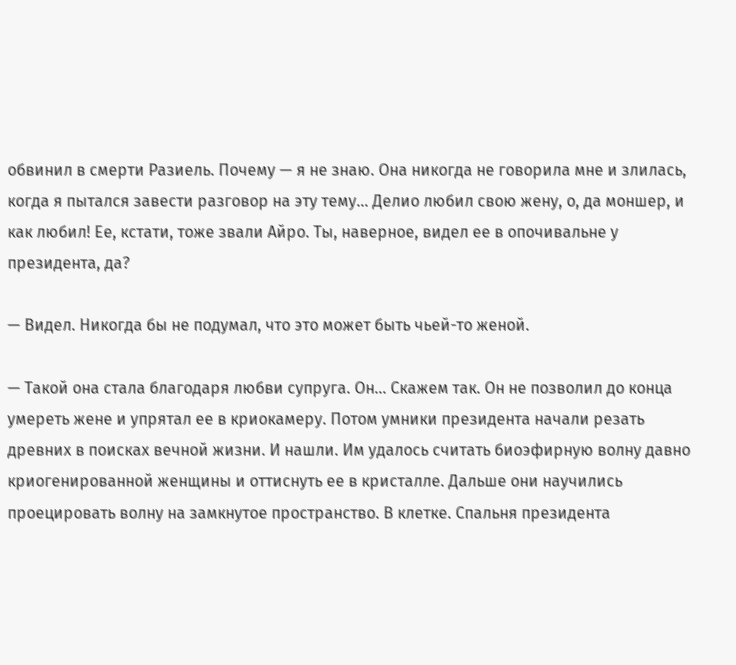обвинил в смерти Разиель. Почему — я не знаю. Она никогда не говорила мне и злилась, когда я пытался завести разговор на эту тему… Делио любил свою жену, о, да моншер, и как любил! Ее, кстати, тоже звали Айро. Ты, наверное, видел ее в опочивальне у президента, да?

— Видел. Никогда бы не подумал, что это может быть чьей-то женой.

— Такой она стала благодаря любви супруга. Он… Скажем так. Он не позволил до конца умереть жене и упрятал ее в криокамеру. Потом умники президента начали резать древних в поисках вечной жизни. И нашли. Им удалось считать биоэфирную волну давно криогенированной женщины и оттиснуть ее в кристалле. Дальше они научились проецировать волну на замкнутое пространство. В клетке. Спальня президента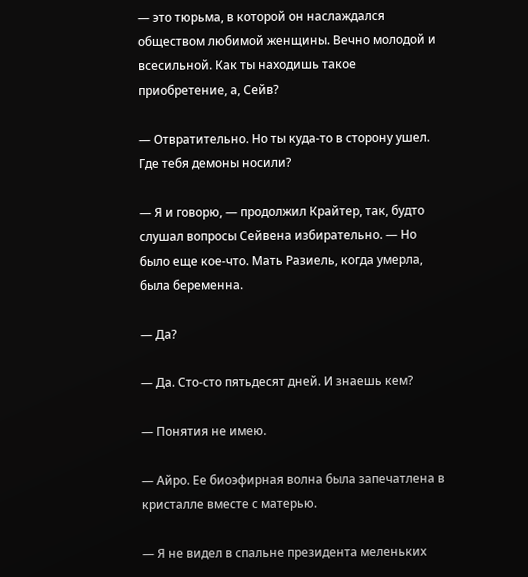— это тюрьма, в которой он наслаждался обществом любимой женщины. Вечно молодой и всесильной. Как ты находишь такое приобретение, а, Сейв?

— Отвратительно. Но ты куда-то в сторону ушел. Где тебя демоны носили?

— Я и говорю, — продолжил Крайтер, так, будто слушал вопросы Сейвена избирательно. — Но было еще кое-что. Мать Разиель, когда умерла, была беременна.

— Да?

— Да. Сто-сто пятьдесят дней. И знаешь кем?

— Понятия не имею.

— Айро. Ее биоэфирная волна была запечатлена в кристалле вместе с матерью.

— Я не видел в спальне президента меленьких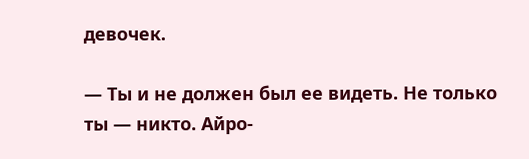девочек.

— Ты и не должен был ее видеть. Не только ты — никто. Айро-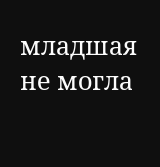младшая не могла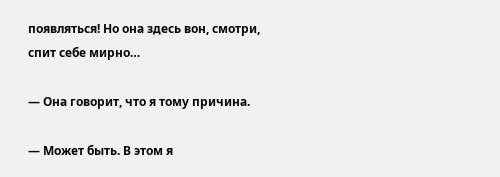появляться! Но она здесь вон, смотри, спит себе мирно…

— Она говорит, что я тому причина.

— Может быть. В этом я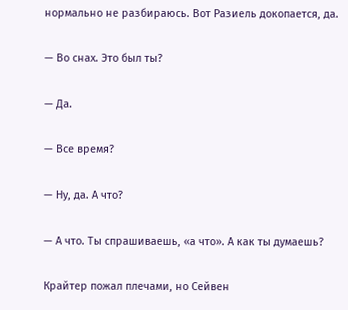нормально не разбираюсь. Вот Разиель докопается, да.

— Во снах. Это был ты?

— Да.

— Все время?

— Ну, да. А что?

— А что. Ты спрашиваешь, «а что». А как ты думаешь?

Крайтер пожал плечами, но Сейвен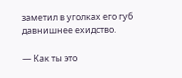заметил в уголках его губ давнишнее ехидство.

— Как ты это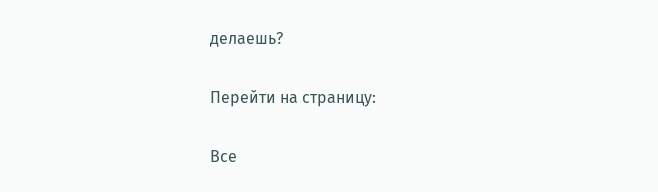делаешь?

Перейти на страницу:

Все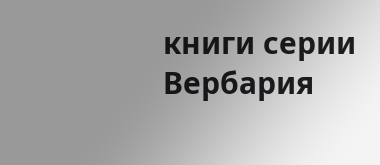книги серии Вербария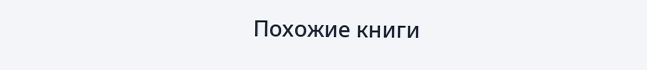Похожие книги